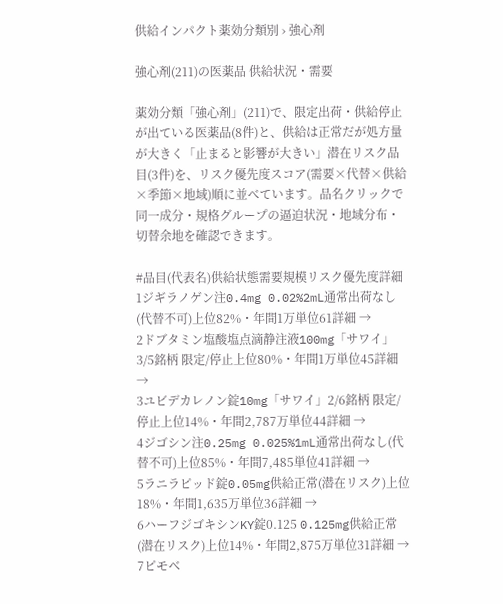供給インパクト薬効分類別 › 強心剤

強心剤(211)の医薬品 供給状況・需要

薬効分類「強心剤」(211)で、限定出荷・供給停止が出ている医薬品(8件)と、供給は正常だが処方量が大きく「止まると影響が大きい」潜在リスク品目(3件)を、リスク優先度スコア(需要×代替×供給×季節×地域)順に並べています。品名クリックで同一成分・規格グループの逼迫状況・地域分布・切替余地を確認できます。

#品目(代表名)供給状態需要規模リスク優先度詳細
1ジギラノゲン注0.4mg 0.02%2mL通常出荷なし(代替不可)上位82%・年間1万単位61詳細 →
2ドブタミン塩酸塩点滴静注液100mg「サワイ」3/5銘柄 限定/停止上位80%・年間1万単位45詳細 →
3ユビデカレノン錠10mg「サワイ」2/6銘柄 限定/停止上位14%・年間2,787万単位44詳細 →
4ジゴシン注0.25mg 0.025%1mL通常出荷なし(代替不可)上位85%・年間7,485単位41詳細 →
5ラニラピッド錠0.05mg供給正常(潜在リスク)上位18%・年間1,635万単位36詳細 →
6ハーフジゴキシンKY錠0.125 0.125mg供給正常(潜在リスク)上位14%・年間2,875万単位31詳細 →
7ピモベ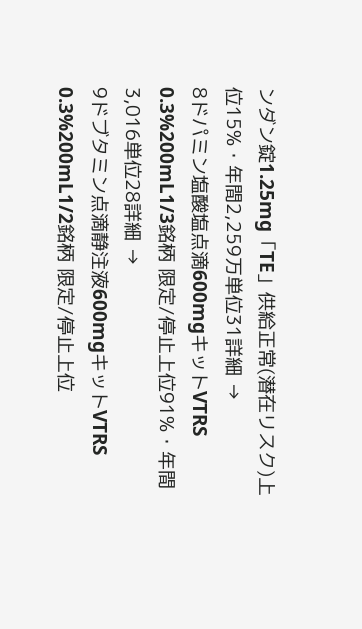ンダン錠1.25mg「TE」供給正常(潜在リスク)上位15%・年間2,259万単位31詳細 →
8ドパミン塩酸塩点滴600mgキットVTRS 0.3%200mL1/3銘柄 限定/停止上位91%・年間3,016単位28詳細 →
9ドブタミン点滴静注液600mgキットVTRS 0.3%200mL1/2銘柄 限定/停止上位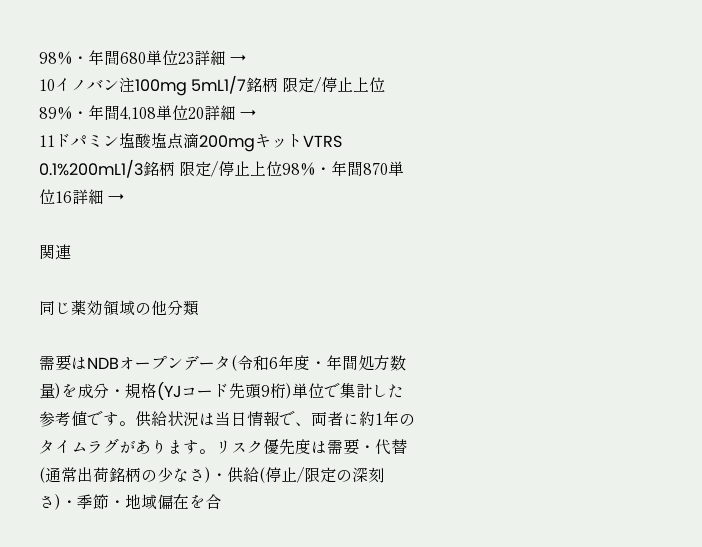98%・年間680単位23詳細 →
10イノバン注100mg 5mL1/7銘柄 限定/停止上位89%・年間4,108単位20詳細 →
11ドパミン塩酸塩点滴200mgキットVTRS 0.1%200mL1/3銘柄 限定/停止上位98%・年間870単位16詳細 →

関連

同じ薬効領域の他分類

需要はNDBオープンデータ(令和6年度・年間処方数量)を成分・規格(YJコード先頭9桁)単位で集計した参考値です。供給状況は当日情報で、両者に約1年のタイムラグがあります。リスク優先度は需要・代替(通常出荷銘柄の少なさ)・供給(停止/限定の深刻さ)・季節・地域偏在を合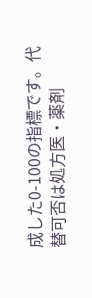成した0-100の指標です。代替可否は処方医・薬剤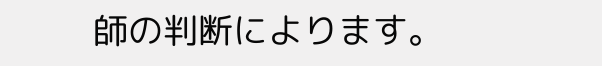師の判断によります。